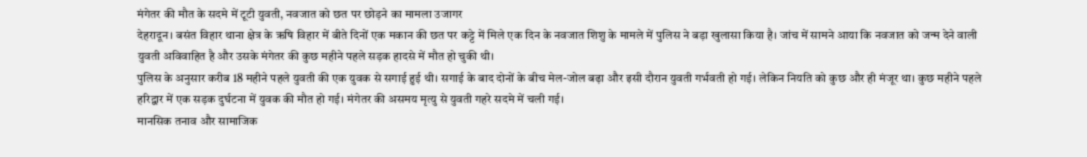मंगेतर की मौत के सदमे में टूटी युवती, नवजात को छत पर छोड़ने का मामला उजागर
देहरादून। बसंत विहार थाना क्षेत्र के ऋषि विहार में बीते दिनों एक मकान की छत पर कट्टे में मिले एक दिन के नवजात शिशु के मामले में पुलिस ने बड़ा खुलासा किया है। जांच में सामने आया कि नवजात को जन्म देने वाली युवती अविवाहित है और उसके मंगेतर की कुछ महीने पहले सड़क हादसे में मौत हो चुकी थी।
पुलिस के अनुसार करीब 18 महीने पहले युवती की एक युवक से सगाई हुई थी। सगाई के बाद दोनों के बीच मेल-जोल बढ़ा और इसी दौरान युवती गर्भवती हो गई। लेकिन नियति को कुछ और ही मंजूर था। कुछ महीने पहले हरिद्वार में एक सड़क दुर्घटना में युवक की मौत हो गई। मंगेतर की असमय मृत्यु से युवती गहरे सदमे में चली गई।
मानसिक तनाव और सामाजिक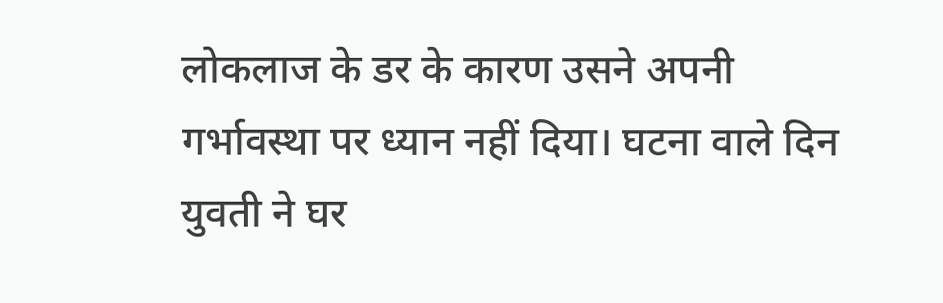लोकलाज के डर के कारण उसने अपनी गर्भावस्था पर ध्यान नहीं दिया। घटना वाले दिन युवती ने घर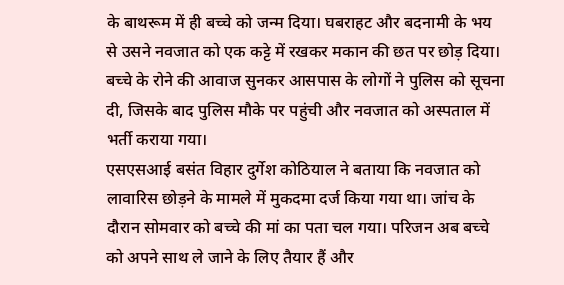के बाथरूम में ही बच्चे को जन्म दिया। घबराहट और बदनामी के भय से उसने नवजात को एक कट्टे में रखकर मकान की छत पर छोड़ दिया।
बच्चे के रोने की आवाज सुनकर आसपास के लोगों ने पुलिस को सूचना दी, जिसके बाद पुलिस मौके पर पहुंची और नवजात को अस्पताल में भर्ती कराया गया।
एसएसआई बसंत विहार दुर्गेश कोठियाल ने बताया कि नवजात को लावारिस छोड़ने के मामले में मुकदमा दर्ज किया गया था। जांच के दौरान सोमवार को बच्चे की मां का पता चल गया। परिजन अब बच्चे को अपने साथ ले जाने के लिए तैयार हैं और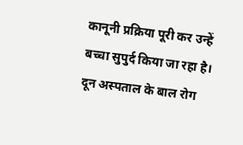कानूनी प्रक्रिया पूरी कर उन्हें बच्चा सुपुर्द किया जा रहा है।
दून अस्पताल के बाल रोग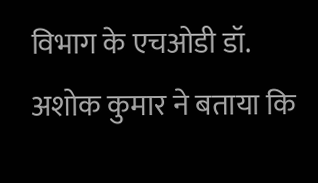विभाग के एचओडी डॉ. अशोक कुमार ने बताया कि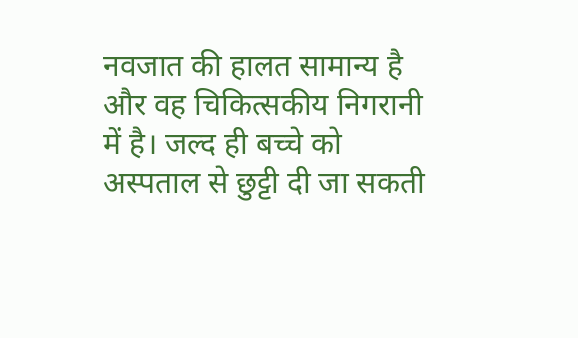नवजात की हालत सामान्य है और वह चिकित्सकीय निगरानी में है। जल्द ही बच्चे को अस्पताल से छुट्टी दी जा सकती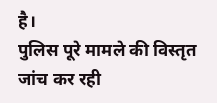है।
पुलिस पूरे मामले की विस्तृत जांच कर रही